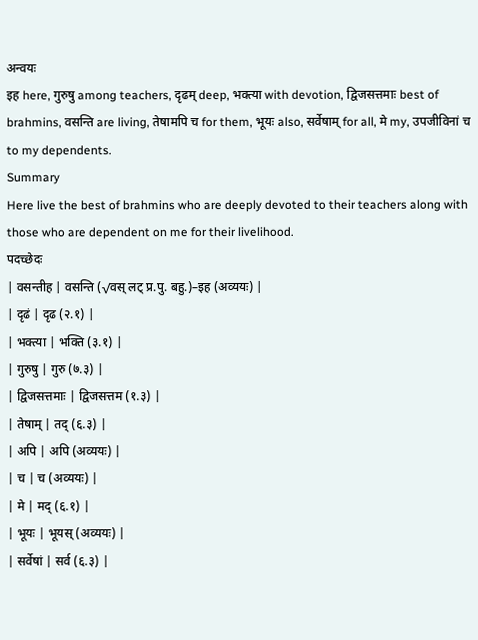अन्वयः
इह here, गुरुषु among teachers, दृढम् deep, भक्त्या with devotion, द्विजसत्तमाः best of brahmins, वसन्ति are living, तेषामपि च for them, भूयः also, सर्वेषाम् for all, मे my, उपजीविनां च to my dependents.
Summary
Here live the best of brahmins who are deeply devoted to their teachers along with those who are dependent on me for their livelihood.
पदच्छेदः
| वसन्तीह | वसन्ति (√वस् लट् प्र.पु. बहु.)–इह (अव्ययः) |
| दृढं | दृढ (२.१) |
| भक्त्या | भक्ति (३.१) |
| गुरुषु | गुरु (७.३) |
| द्विजसत्तमाः | द्विजसत्तम (१.३) |
| तेषाम् | तद् (६.३) |
| अपि | अपि (अव्ययः) |
| च | च (अव्ययः) |
| मे | मद् (६.१) |
| भूयः | भूयस् (अव्ययः) |
| सर्वेषां | सर्व (६.३) |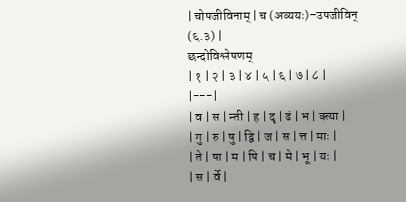| चोपजीविनाम् | च (अव्ययः)–उपजीविन् (६.३) |
छन्दोविश्लेषणम्
| १ | २ | ३ | ४ | ५ | ६ | ७ | ८ |
|---|
| व | स | न्ती | ह | दृ | ढं | भ | क्त्या |
| गु | रु | षु | द्वि | ज | स | त्त | माः |
| ते | षा | म | पि | च | मे | भू | यः |
| स | र्वे |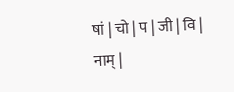षां | चो | प | जी | वि | नाम् |